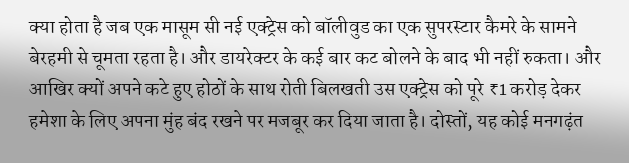क्या होता है जब एक मासूम सी नई एक्ट्रेस को बॉलीवुड का एक सुपरस्टार कैमरे के सामने बेरहमी से चूमता रहता है। और डायरेक्टर के कई बार कट बोलने के बाद भी नहीं रुकता। और आखिर क्यों अपने कटे हुए होठों के साथ रोती बिलखती उस एक्ट्रेस को पूरे ₹1 करोड़ देकर हमेशा के लिए अपना मुंह बंद रखने पर मजबूर कर दिया जाता है। दोस्तों, यह कोई मनगढ़ंत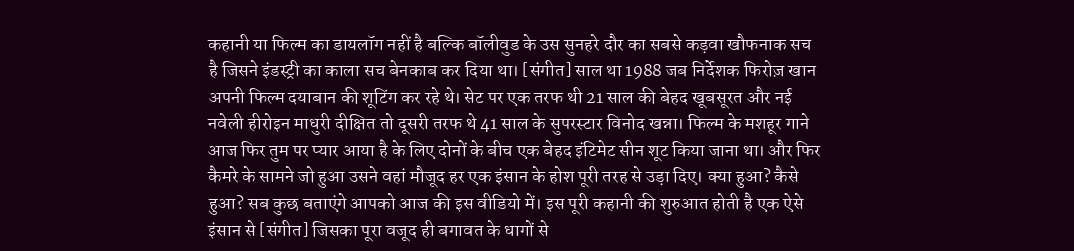कहानी या फिल्म का डायलॉग नहीं है बल्कि बॉलीवुड के उस सुनहरे दौर का सबसे कड़वा खौफनाक सच है जिसने इंडस्ट्री का काला सच बेनकाब कर दिया था। [संगीत] साल था 1988 जब निर्देशक फिरोज़ खान अपनी फिल्म दयाबान की शूटिंग कर रहे थे। सेट पर एक तरफ थी 21 साल की बेहद खूबसूरत और नई नवेली हीरोइन माधुरी दीक्षित तो दूसरी तरफ थे 41 साल के सुपरस्टार विनोद खन्ना। फिल्म के मशहूर गाने आज फिर तुम पर प्यार आया है के लिए दोनों के बीच एक बेहद इंटिमेट सीन शूट किया जाना था। और फिर कैमरे के सामने जो हुआ उसने वहां मौजूद हर एक इंसान के होश पूरी तरह से उड़ा दिए। क्या हुआ? कैसे हुआ? सब कुछ बताएंगे आपको आज की इस वीडियो में। इस पूरी कहानी की शुरुआत होती है एक ऐसे इंसान से [संगीत] जिसका पूरा वजूद ही बगावत के धागों से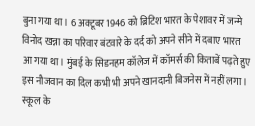बुना गया था। 6 अक्टूबर 1946 को ब्रिटिश भारत के पेशावर में जन्मे विनोद खन्ना का परिवार बंटवारे के दर्द को अपने सीने में दबाए भारत आ गया था। मुंबई के सिडनहम कॉलेज में कॉमर्स की किताबें पढ़ते हुए इस नौजवान का दिल कभी भी अपने खानदानी बिजनेस में नहीं लगा। स्कूल के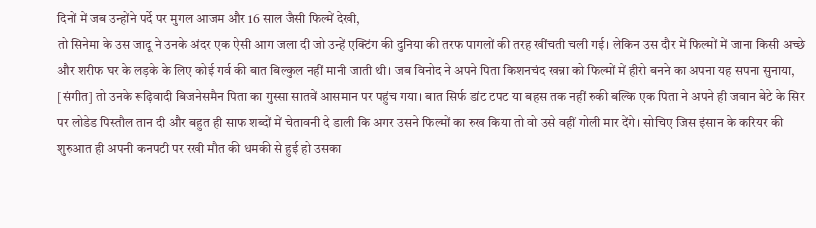दिनों में जब उन्होंने पर्दे पर मुगल आजम और 16 साल जैसी फिल्में देखी,
तो सिनेमा के उस जादू ने उनके अंदर एक ऐसी आग जला दी जो उन्हें एक्टिंग की दुनिया की तरफ पागलों की तरह खींचती चली गई। लेकिन उस दौर में फिल्मों में जाना किसी अच्छे और शरीफ घर के लड़के के लिए कोई गर्व की बात बिल्कुल नहीं मानी जाती थी। जब विनोद ने अपने पिता किशनचंद खन्ना को फिल्मों में हीरो बनने का अपना यह सपना सुनाया, [संगीत] तो उनके रूढ़िवादी बिजनेसमैन पिता का गुस्सा सातवें आसमान पर पहुंच गया। बात सिर्फ डांट टपट या बहस तक नहीं रुकी बल्कि एक पिता ने अपने ही जवान बेटे के सिर पर लोडेड पिस्तौल तान दी और बहुत ही साफ शब्दों में चेतावनी दे डाली कि अगर उसने फिल्मों का रुख किया तो वो उसे वहीं गोली मार देंगे। सोचिए जिस इंसान के करियर की शुरुआत ही अपनी कनपटी पर रखी मौत की धमकी से हुई हो उसका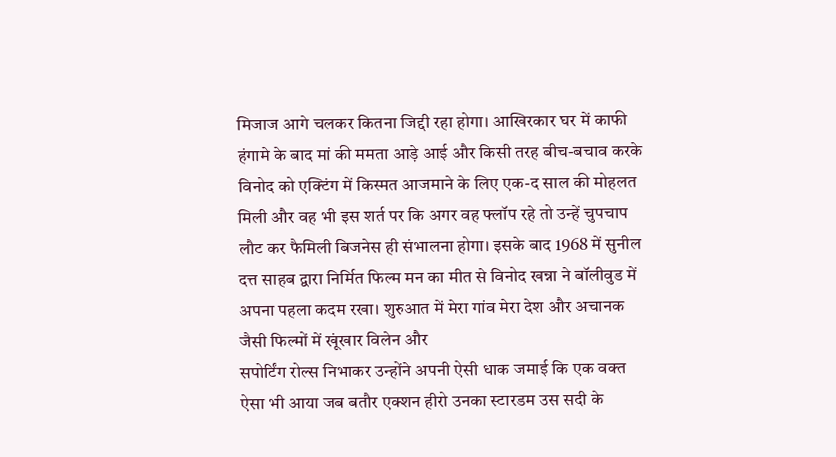मिजाज आगे चलकर कितना जिद्दी रहा होगा। आखिरकार घर में काफी हंगामे के बाद मां की ममता आड़े आई और किसी तरह बीच-बचाव करके विनोद को एक्टिंग में किस्मत आजमाने के लिए एक-द साल की मोहलत मिली और वह भी इस शर्त पर कि अगर वह फ्लॉप रहे तो उन्हें चुपचाप लौट कर फैमिली बिजनेस ही संभालना होगा। इसके बाद 1968 में सुनील दत्त साहब द्वारा निर्मित फिल्म मन का मीत से विनोद खन्ना ने बॉलीवुड में अपना पहला कदम रखा। शुरुआत में मेरा गांव मेरा देश और अचानक जैसी फिल्मों में खूंखार विलेन और
सपोर्टिंग रोल्स निभाकर उन्होंने अपनी ऐसी धाक जमाई कि एक वक्त ऐसा भी आया जब बतौर एक्शन हीरो उनका स्टारडम उस सदी के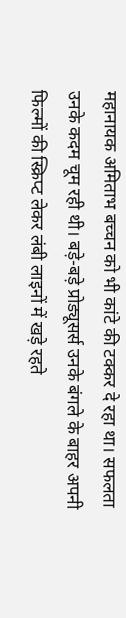महानायक अमिताभ बच्चन को भी कांटे की टक्कर दे रहा था। सफलता उनके कदम चूम रही थी। बड़े-बड़े प्रोड्यूसर्स उनके बंगले के बाहर अपनी फिल्मों की स्क्रिप्ट लेकर लंबी लाइनों में खड़े रहते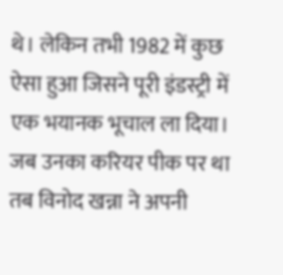थे। लेकिन तभी 1982 में कुछ ऐसा हुआ जिसने पूरी इंडस्ट्री में एक भयानक भूचाल ला दिया। जब उनका करियर पीक पर था तब विनोद खन्ना ने अपनी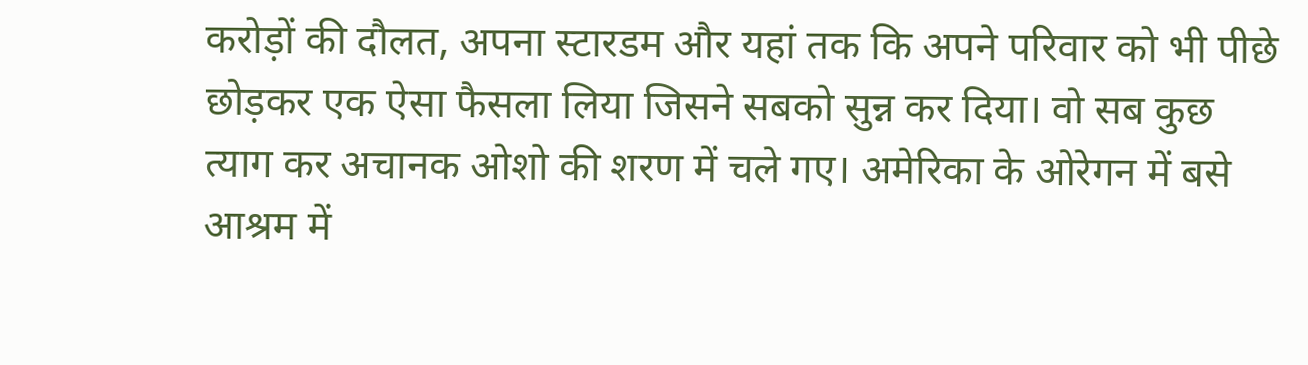करोड़ों की दौलत, अपना स्टारडम और यहां तक कि अपने परिवार को भी पीछे छोड़कर एक ऐसा फैसला लिया जिसने सबको सुन्न कर दिया। वो सब कुछ त्याग कर अचानक ओशो की शरण में चले गए। अमेरिका के ओरेगन में बसे आश्रम में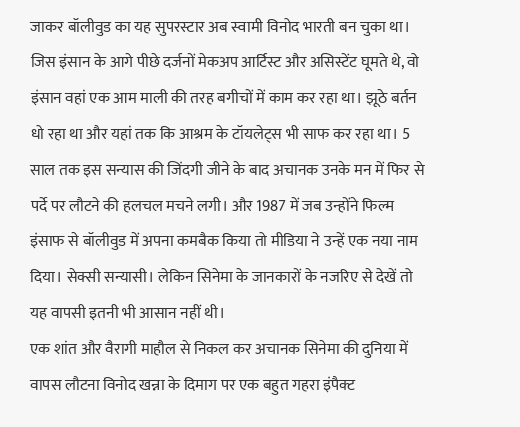जाकर बॉलीवुड का यह सुपरस्टार अब स्वामी विनोद भारती बन चुका था। जिस इंसान के आगे पीछे दर्जनों मेकअप आर्टिस्ट और असिस्टेंट घूमते थे, वो इंसान वहां एक आम माली की तरह बगीचों में काम कर रहा था। झूठे बर्तन धो रहा था और यहां तक कि आश्रम के टॉयलेट्स भी साफ कर रहा था। 5 साल तक इस सन्यास की जिंदगी जीने के बाद अचानक उनके मन में फिर से पर्दे पर लौटने की हलचल मचने लगी। और 1987 में जब उन्होंने फिल्म इंसाफ से बॉलीवुड में अपना कमबैक किया तो मीडिया ने उन्हें एक नया नाम दिया। सेक्सी सन्यासी। लेकिन सिनेमा के जानकारों के नजरिए से देखें तो यह वापसी इतनी भी आसान नहीं थी।
एक शांत और वैरागी माहौल से निकल कर अचानक सिनेमा की दुनिया में वापस लौटना विनोद खन्ना के दिमाग पर एक बहुत गहरा इंपैक्ट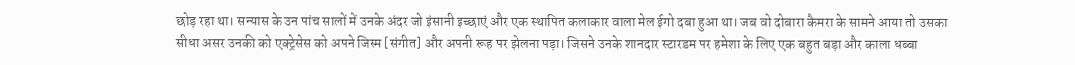छोड़ रहा था। सन्यास के उन पांच सालों में उनके अंदर जो इंसानी इच्छाएं और एक स्थापित कलाकार वाला मेल ईगो दबा हुआ था। जब वो दोबारा कैमरा के सामने आया तो उसका सीधा असर उनकी को एक्ट्रेसेस को अपने जिस्म [संगीत] और अपनी रूह पर झेलना पड़ा। जिसने उनके शानदार स्टारडम पर हमेशा के लिए एक बहुत बड़ा और काला धब्बा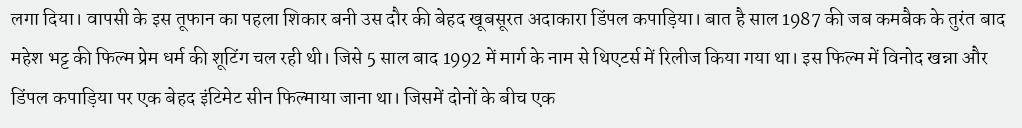लगा दिया। वापसी के इस तूफान का पहला शिकार बनी उस दौर की बेहद खूबसूरत अदाकारा डिंपल कपाड़िया। बात है साल 1987 की जब कमबैक के तुरंत बाद महेश भट्ट की फिल्म प्रेम धर्म की शूटिंग चल रही थी। जिसे 5 साल बाद 1992 में मार्ग के नाम से थिएटर्स में रिलीज किया गया था। इस फिल्म में विनोद खन्ना और डिंपल कपाड़िया पर एक बेहद इंटिमेट सीन फिल्माया जाना था। जिसमें दोनों के बीच एक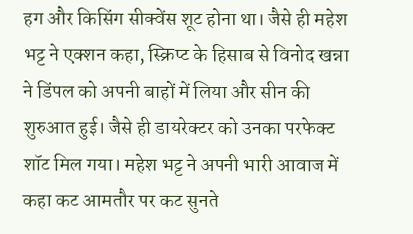हग और किसिंग सीक्वेंस शूट होना था। जैसे ही महेश भट्ट ने एक्शन कहा, स्क्रिप्ट के हिसाब से विनोद खन्ना ने डिंपल को अपनी बाहों में लिया और सीन की शुरुआत हुई। जैसे ही डायरेक्टर को उनका परफेक्ट शॉट मिल गया। महेश भट्ट ने अपनी भारी आवाज में कहा कट आमतौर पर कट सुनते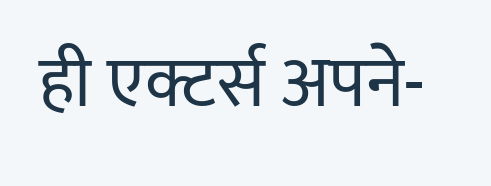ही एक्टर्स अपने-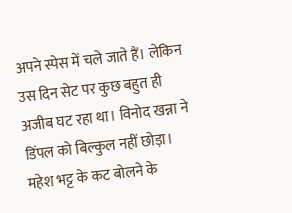अपने स्पेस में चले जाते हैं। लेकिन उस दिन सेट पर कुछ बहुत ही अजीब घट रहा था। विनोद खन्ना ने डिंपल को बिल्कुल नहीं छोड़ा। महेश भट्ट के कट बोलने के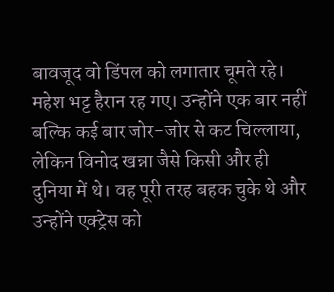बावजूद वो डिंपल को लगातार चूमते रहे। महेश भट्ट हैरान रह गए। उन्होंने एक बार नहीं बल्कि कई बार जोर-जोर से कट चिल्लाया, लेकिन विनोद खन्ना जैसे किसी और ही दुनिया में थे। वह पूरी तरह बहक चुके थे और उन्होंने एक्ट्रेस को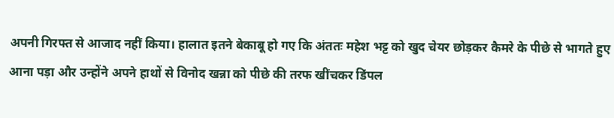अपनी गिरफ्त से आजाद नहीं किया। हालात इतने बेकाबू हो गए कि अंततः महेश भट्ट को खुद चेयर छोड़कर कैमरे के पीछे से भागते हुए आना पड़ा और उन्होंने अपने हाथों से विनोद खन्ना को पीछे की तरफ खींचकर डिंपल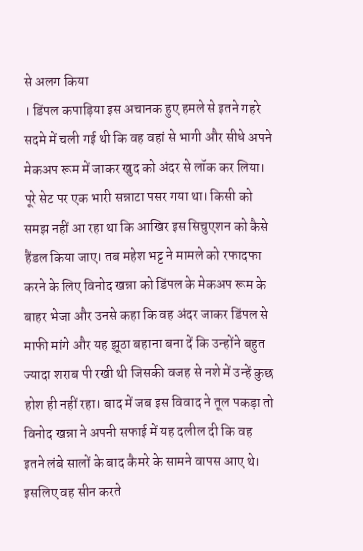से अलग किया
। डिंपल कपाड़िया इस अचानक हुए हमले से इतने गहरे सदमे में चली गई थी कि वह वहां से भागी और सीधे अपने मेकअप रूम में जाकर खुद को अंदर से लॉक कर लिया। पूरे सेट पर एक भारी सन्नाटा पसर गया था। किसी को समझ नहीं आ रहा था कि आखिर इस सिचुएशन को कैसे हैंडल किया जाए। तब महेश भट्ट ने मामले को रफादफा करने के लिए विनोद खन्ना को डिंपल के मेकअप रूम के बाहर भेजा और उनसे कहा कि वह अंदर जाकर डिंपल से माफी मांगे और यह झूठा बहाना बना दें कि उन्होंने बहुत ज्यादा शराब पी रखी थी जिसकी वजह से नशे में उन्हें कुछ होश ही नहीं रहा। बाद में जब इस विवाद ने तूल पकड़ा तो विनोद खन्ना ने अपनी सफाई में यह दलील दी कि वह इतने लंबे सालों के बाद कैमरे के सामने वापस आए थे। इसलिए वह सीन करते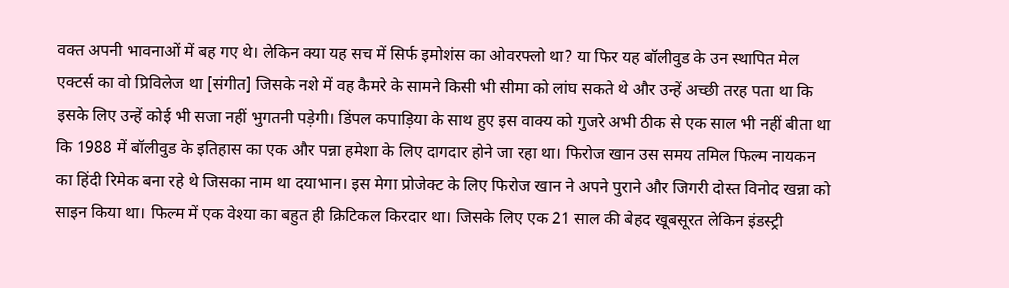वक्त अपनी भावनाओं में बह गए थे। लेकिन क्या यह सच में सिर्फ इमोशंस का ओवरफ्लो था? या फिर यह बॉलीवुड के उन स्थापित मेल एक्टर्स का वो प्रिविलेज था [संगीत] जिसके नशे में वह कैमरे के सामने किसी भी सीमा को लांघ सकते थे और उन्हें अच्छी तरह पता था कि इसके लिए उन्हें कोई भी सजा नहीं भुगतनी पड़ेगी। डिंपल कपाड़िया के साथ हुए इस वाक्य को गुजरे अभी ठीक से एक साल भी नहीं बीता था कि 1988 में बॉलीवुड के इतिहास का एक और पन्ना हमेशा के लिए दागदार होने जा रहा था। फिरोज खान उस समय तमिल फिल्म नायकन का हिंदी रिमेक बना रहे थे जिसका नाम था दयाभान। इस मेगा प्रोजेक्ट के लिए फिरोज खान ने अपने पुराने और जिगरी दोस्त विनोद खन्ना को साइन किया था। फिल्म में एक वेश्या का बहुत ही क्रिटिकल किरदार था। जिसके लिए एक 21 साल की बेहद खूबसूरत लेकिन इंडस्ट्री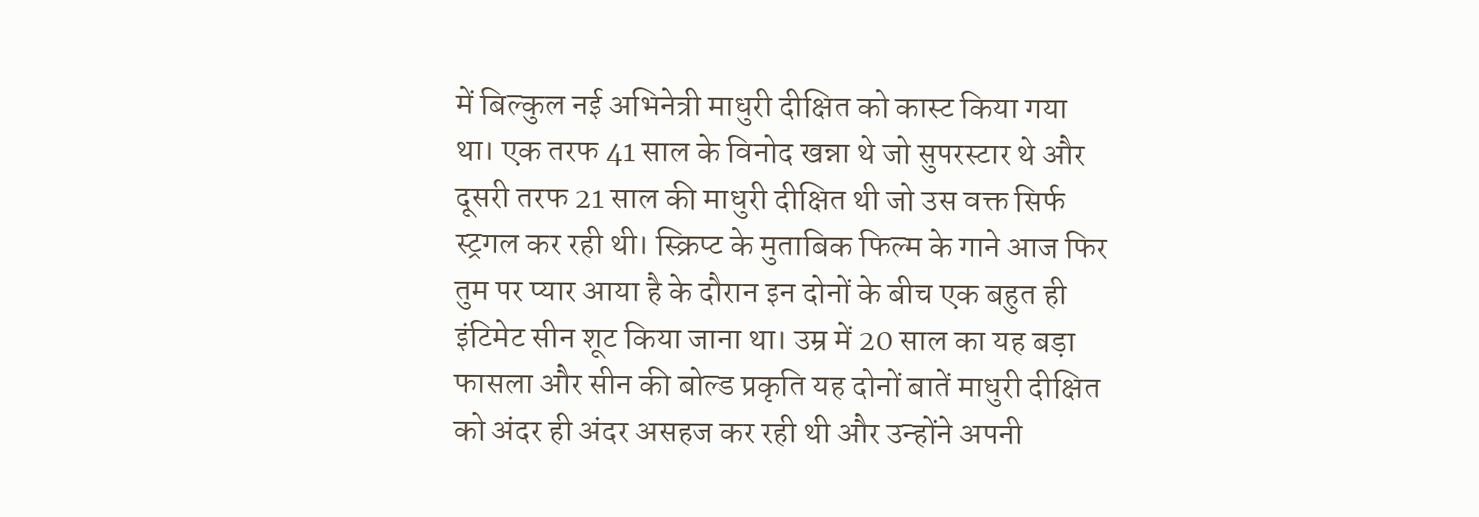में बिल्कुल नई अभिनेत्री माधुरी दीक्षित को कास्ट किया गया था। एक तरफ 41 साल के विनोद खन्ना थे जो सुपरस्टार थे और दूसरी तरफ 21 साल की माधुरी दीक्षित थी जो उस वक्त सिर्फ स्ट्रगल कर रही थी। स्क्रिप्ट के मुताबिक फिल्म के गाने आज फिर तुम पर प्यार आया है के दौरान इन दोनों के बीच एक बहुत ही इंटिमेट सीन शूट किया जाना था। उम्र में 20 साल का यह बड़ा फासला और सीन की बोल्ड प्रकृति यह दोनों बातें माधुरी दीक्षित को अंदर ही अंदर असहज कर रही थी और उन्होंने अपनी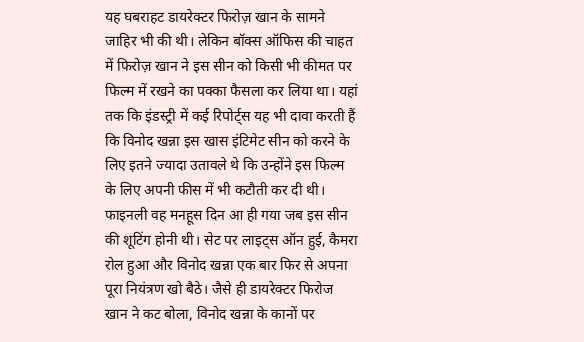यह घबराहट डायरेक्टर फिरोज़ खान के सामने जाहिर भी की थी। लेकिन बॉक्स ऑफिस की चाहत में फिरोज़ खान ने इस सीन को किसी भी कीमत पर फिल्म में रखने का पक्का फैसला कर लिया था। यहां तक कि इंडस्ट्री में कई रिपोर्ट्स यह भी दावा करती हैं कि विनोद खन्ना इस खास इंटिमेट सीन को करने के लिए इतने ज्यादा उतावले थे कि उन्होंने इस फिल्म के लिए अपनी फीस में भी कटौती कर दी थी। फाइनली वह मनहूस दिन आ ही गया जब इस सीन की शूटिंग होनी थी। सेट पर लाइट्स ऑन हुई, कैमरा रोल हुआ और विनोद खन्ना एक बार फिर से अपना पूरा नियंत्रण खो बैठे। जैसे ही डायरेक्टर फिरोज खान ने कट बोला, विनोद खन्ना के कानों पर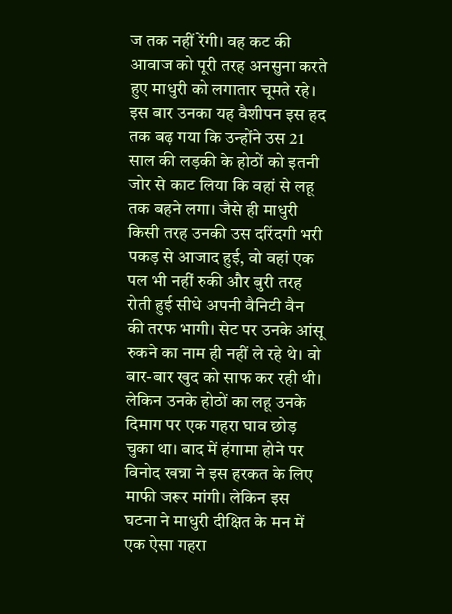ज तक नहीं रेंगी। वह कट की आवाज को पूरी तरह अनसुना करते हुए माधुरी को लगातार चूमते रहे। इस बार उनका यह वैशीपन इस हद तक बढ़ गया कि उन्होंने उस 21 साल की लड़की के होठों को इतनी जोर से काट लिया कि वहां से लहू तक बहने लगा। जैसे ही माधुरी किसी तरह उनकी उस दरिंदगी भरी पकड़ से आजाद हुई, वो वहां एक पल भी नहीं रुकी और बुरी तरह रोती हुई सीधे अपनी वैनिटी वैन की तरफ भागी। सेट पर उनके आंसू रुकने का नाम ही नहीं ले रहे थे। वो बार-बार खुद को साफ कर रही थी।
लेकिन उनके होठों का लहू उनके दिमाग पर एक गहरा घाव छोड़ चुका था। बाद में हंगामा होने पर विनोद खन्ना ने इस हरकत के लिए माफी जरूर मांगी। लेकिन इस घटना ने माधुरी दीक्षित के मन में एक ऐसा गहरा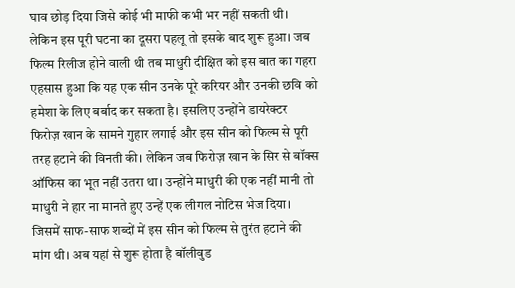घाव छोड़ दिया जिसे कोई भी माफी कभी भर नहीं सकती थी। लेकिन इस पूरी घटना का दूसरा पहलू तो इसके बाद शुरू हुआ। जब फिल्म रिलीज होने वाली थी तब माधुरी दीक्षित को इस बात का गहरा एहसास हुआ कि यह एक सीन उनके पूरे करियर और उनकी छवि को हमेशा के लिए बर्बाद कर सकता है। इसलिए उन्होंने डायरेक्टर फिरोज़ खान के सामने गुहार लगाई और इस सीन को फिल्म से पूरी तरह हटाने की विनती की। लेकिन जब फिरोज़ खान के सिर से बॉक्स ऑफिस का भूत नहीं उतरा था। उन्होंने माधुरी की एक नहीं मानी तो माधुरी ने हार ना मानते हुए उन्हें एक लीगल नोटिस भेज दिया। जिसमें साफ-साफ शब्दों में इस सीन को फिल्म से तुरंत हटाने की मांग थी। अब यहां से शुरू होता है बॉलीवुड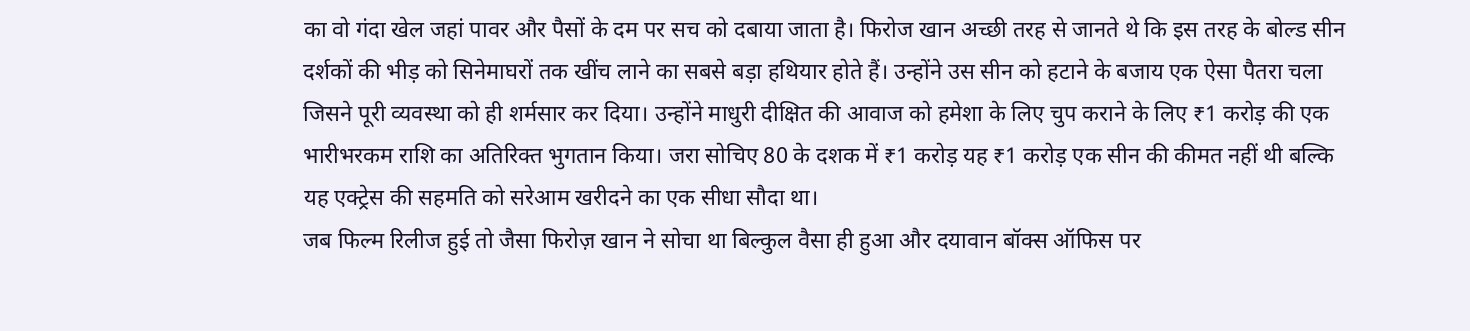का वो गंदा खेल जहां पावर और पैसों के दम पर सच को दबाया जाता है। फिरोज खान अच्छी तरह से जानते थे कि इस तरह के बोल्ड सीन दर्शकों की भीड़ को सिनेमाघरों तक खींच लाने का सबसे बड़ा हथियार होते हैं। उन्होंने उस सीन को हटाने के बजाय एक ऐसा पैतरा चला जिसने पूरी व्यवस्था को ही शर्मसार कर दिया। उन्होंने माधुरी दीक्षित की आवाज को हमेशा के लिए चुप कराने के लिए ₹1 करोड़ की एक भारीभरकम राशि का अतिरिक्त भुगतान किया। जरा सोचिए 80 के दशक में ₹1 करोड़ यह ₹1 करोड़ एक सीन की कीमत नहीं थी बल्कि यह एक्ट्रेस की सहमति को सरेआम खरीदने का एक सीधा सौदा था।
जब फिल्म रिलीज हुई तो जैसा फिरोज़ खान ने सोचा था बिल्कुल वैसा ही हुआ और दयावान बॉक्स ऑफिस पर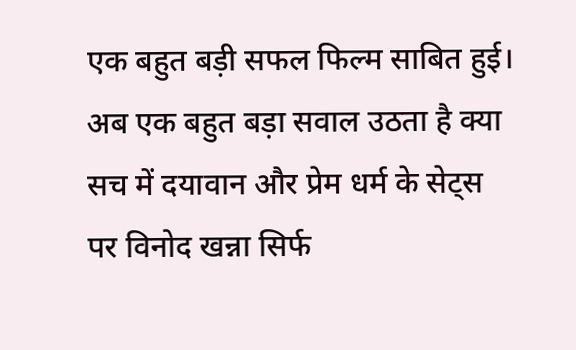एक बहुत बड़ी सफल फिल्म साबित हुई। अब एक बहुत बड़ा सवाल उठता है क्या सच में दयावान और प्रेम धर्म के सेट्स पर विनोद खन्ना सिर्फ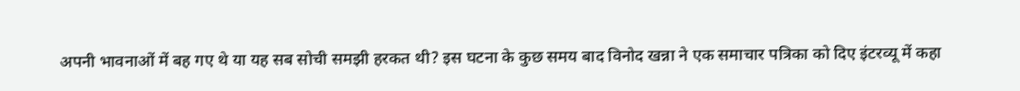अपनी भावनाओं में बह गए थे या यह सब सोची समझी हरकत थी? इस घटना के कुछ समय बाद विनोद खन्ना ने एक समाचार पत्रिका को दिए इंटरव्यू में कहा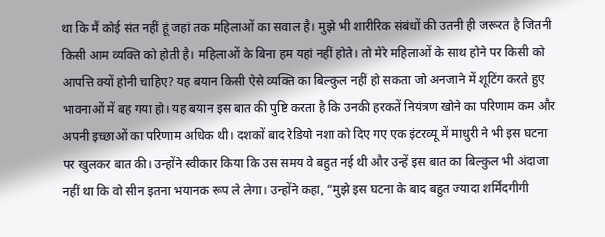था कि मैं कोई संत नहीं हूं जहां तक महिलाओं का सवाल है। मुझे भी शारीरिक संबंधों की उतनी ही जरूरत है जितनी किसी आम व्यक्ति को होती है। महिलाओं के बिना हम यहां नहीं होते। तो मेरे महिलाओं के साथ होने पर किसी को आपत्ति क्यों होनी चाहिए? यह बयान किसी ऐसे व्यक्ति का बिल्कुल नहीं हो सकता जो अनजाने में शूटिंग करते हुए भावनाओं में बह गया हो। यह बयान इस बात की पुष्टि करता है कि उनकी हरकतें नियंत्रण खोने का परिणाम कम और अपनी इच्छाओं का परिणाम अधिक थी। दशकों बाद रेडियो नशा को दिए गए एक इंटरव्यू में माधुरी ने भी इस घटना पर खुलकर बात की। उन्होंने स्वीकार किया कि उस समय वे बहुत नई थी और उन्हें इस बात का बिल्कुल भी अंदाजा नहीं था कि वो सीन इतना भयानक रूप ले लेगा। उन्होंने कहा, “मुझे इस घटना के बाद बहुत ज्यादा शर्मिंदगीगी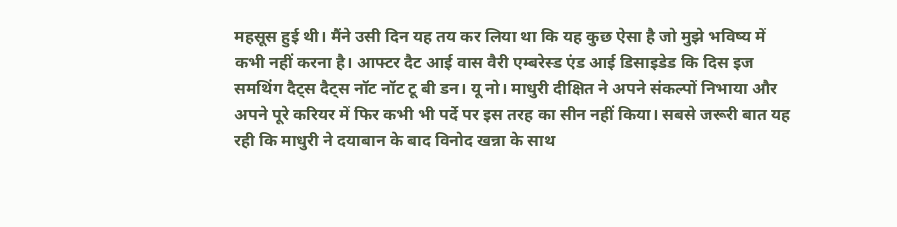महसूस हुई थी। मैंने उसी दिन यह तय कर लिया था कि यह कुछ ऐसा है जो मुझे भविष्य में कभी नहीं करना है। आफ्टर दैट आई वास वैरी एम्बरेस्ड एंड आई डिसाइडेड कि दिस इज समथिंग दैट्स दैट्स नॉट नॉट टू बी डन। यू नो। माधुरी दीक्षित ने अपने संकल्पों निभाया और अपने पूरे करियर में फिर कभी भी पर्दे पर इस तरह का सीन नहीं किया। सबसे जरूरी बात यह रही कि माधुरी ने दयाबान के बाद विनोद खन्ना के साथ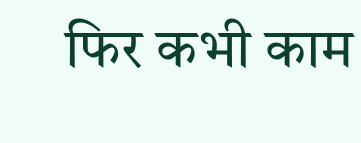फिर कभी काम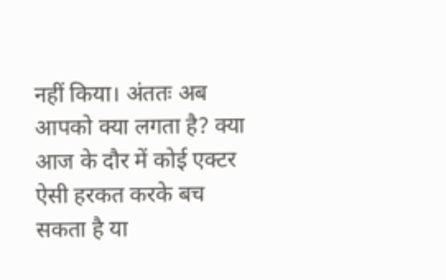नहीं किया। अंततः अब आपको क्या लगता है? क्या आज के दौर में कोई एक्टर ऐसी हरकत करके बच सकता है या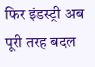फिर इंडस्ट्री अब पूरी तरह बदल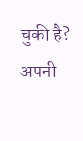चुकी है? अपनी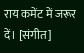राय कमेंट में जरूर दें। [संगीत]